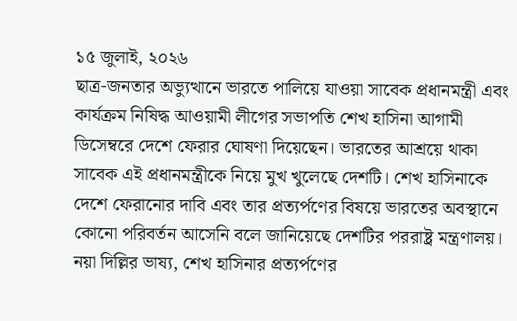১৫ জুলাই, ২০২৬
ছাত্র-জনতার অভ্যুত্থানে ভারতে পালিয়ে যাওয়া সাবেক প্রধানমন্ত্রী এবং কার্যক্রম নিষিদ্ধ আওয়ামী লীগের সভাপতি শেখ হাসিনা আগামী ডিসেম্বরে দেশে ফেরার ঘোষণা দিয়েছেন। ভারতের আশ্রয়ে থাকা সাবেক এই প্রধানমন্ত্রীকে নিয়ে মুখ খুলেছে দেশটি। শেখ হাসিনাকে দেশে ফেরানোর দাবি এবং তার প্রত্যর্পণের বিষয়ে ভারতের অবস্থানে কোনো পরিবর্তন আসেনি বলে জানিয়েছে দেশটির পররাষ্ট্র মন্ত্রণালয়। নয়া দিল্লির ভাষ্য, শেখ হাসিনার প্রত্যর্পণের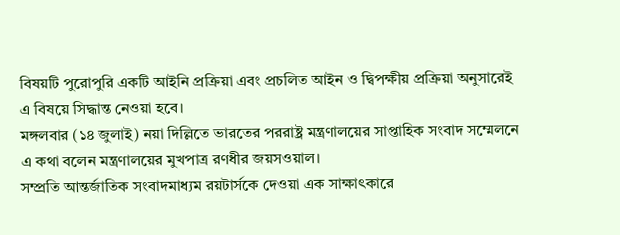বিষয়টি পুরোপুরি একটি আইনি প্রক্রিয়া এবং প্রচলিত আইন ও দ্বিপক্ষীয় প্রক্রিয়া অনুসারেই এ বিষয়ে সিদ্ধান্ত নেওয়া হবে।
মঙ্গলবার (১৪ জুলাই) নয়া দিল্লিতে ভারতের পররাষ্ট্র মন্ত্রণালয়ের সাপ্তাহিক সংবাদ সম্মেলনে এ কথা বলেন মন্ত্রণালয়ের মুখপাত্র রণধীর জয়সওয়াল।
সম্প্রতি আন্তর্জাতিক সংবাদমাধ্যম রয়টার্সকে দেওয়া এক সাক্ষাৎকারে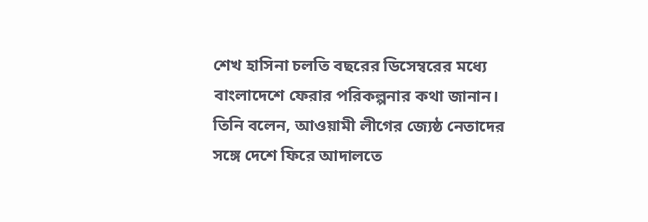শেখ হাসিনা চলতি বছরের ডিসেম্বরের মধ্যে বাংলাদেশে ফেরার পরিকল্পনার কথা জানান। তিনি বলেন, আওয়ামী লীগের জ্যেষ্ঠ নেতাদের সঙ্গে দেশে ফিরে আদালতে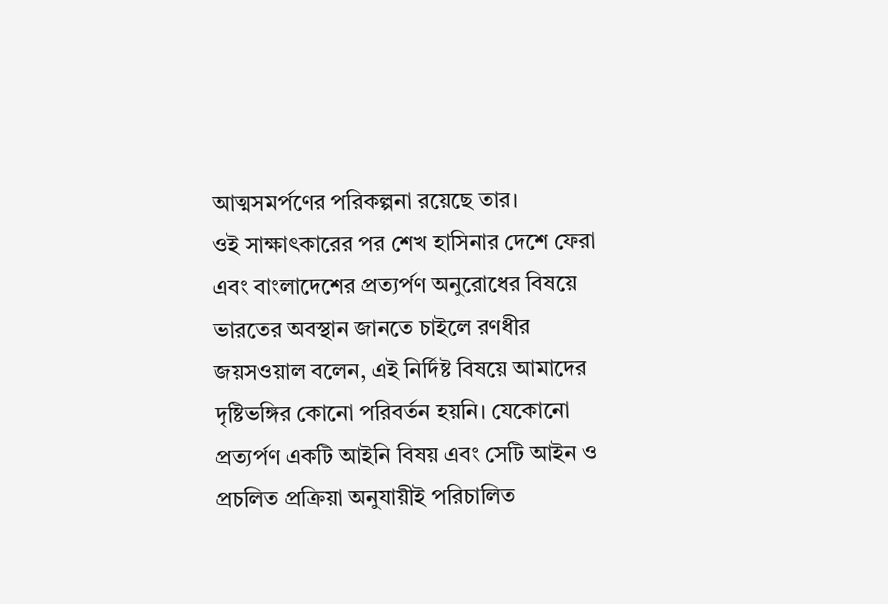আত্মসমর্পণের পরিকল্পনা রয়েছে তার।
ওই সাক্ষাৎকারের পর শেখ হাসিনার দেশে ফেরা এবং বাংলাদেশের প্রত্যর্পণ অনুরোধের বিষয়ে ভারতের অবস্থান জানতে চাইলে রণধীর জয়সওয়াল বলেন, এই নির্দিষ্ট বিষয়ে আমাদের দৃষ্টিভঙ্গির কোনো পরিবর্তন হয়নি। যেকোনো প্রত্যর্পণ একটি আইনি বিষয় এবং সেটি আইন ও প্রচলিত প্রক্রিয়া অনুযায়ীই পরিচালিত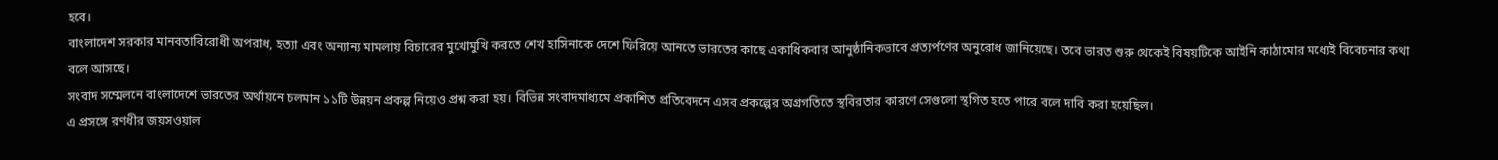হবে।
বাংলাদেশ সরকার মানবতাবিরোধী অপরাধ, হত্যা এবং অন্যান্য মামলায় বিচারের মুখোমুখি করতে শেখ হাসিনাকে দেশে ফিরিয়ে আনতে ভারতের কাছে একাধিকবার আনুষ্ঠানিকভাবে প্রত্যর্পণের অনুরোধ জানিয়েছে। তবে ভারত শুরু থেকেই বিষয়টিকে আইনি কাঠামোর মধ্যেই বিবেচনার কথা বলে আসছে।
সংবাদ সম্মেলনে বাংলাদেশে ভারতের অর্থায়নে চলমান ১১টি উন্নয়ন প্রকল্প নিয়েও প্রশ্ন করা হয়। বিভিন্ন সংবাদমাধ্যমে প্রকাশিত প্রতিবেদনে এসব প্রকল্পের অগ্রগতিতে স্থবিরতার কারণে সেগুলো স্থগিত হতে পারে বলে দাবি করা হয়েছিল।
এ প্রসঙ্গে রণধীর জয়সওয়াল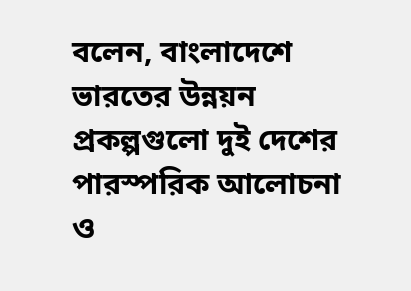বলেন, বাংলাদেশে ভারতের উন্নয়ন প্রকল্পগুলো দুই দেশের পারস্পরিক আলোচনা ও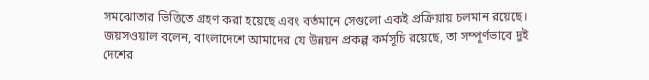সমঝোতার ভিত্তিতে গ্রহণ করা হয়েছে এবং বর্তমানে সেগুলো একই প্রক্রিয়ায় চলমান রয়েছে।
জয়সওয়াল বলেন, বাংলাদেশে আমাদের যে উন্নয়ন প্রকল্প কর্মসূচি রয়েছে, তা সম্পূর্ণভাবে দুই দেশের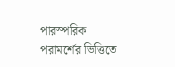পারস্পরিক পরামর্শের ভিত্তিতে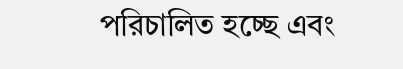পরিচালিত হচ্ছে এবং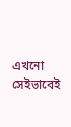এখনো সেইভাবেই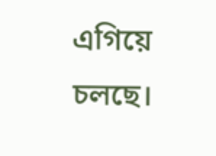এগিয়ে চলছে।